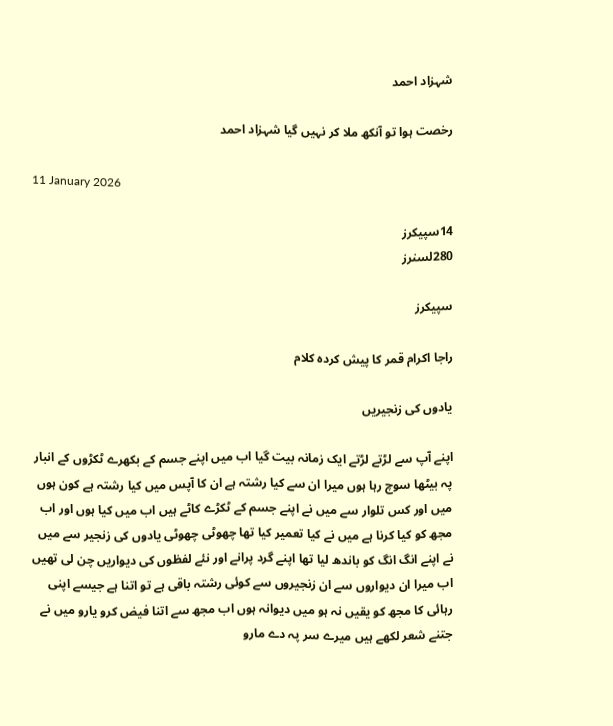شہزاد احمد

رخصت ہوا تو آنکھ ملا کر نہیں گیا شہزاد احمد

11 January 2026

14سپیکرز
280لسنرز

سپیکرز

راجا اکرام قمر کا پیش کردہ کلام

یادوں کی زنجیریں

اپنے آپ سے لڑتے لڑتے ایک زمانہ بیت گیا اب میں اپنے جسم کے بکھرے ٹکڑوں کے انبار پہ بیٹھا سوچ رہا ہوں میرا ان سے کیا رشتہ ہے ان کا آپس میں کیا رشتہ ہے کون ہوں میں اور کس تلوار سے میں نے اپنے جسم کے ٹکڑے کاٹے ہیں اب میں کیا ہوں اور اب مجھ کو کیا کرنا ہے میں نے کیا تعمیر کیا تھا چھوٹی چھوٹی یادوں کی زنجیر سے میں نے اپنے انگ انگ کو باندھ لیا تھا اپنے گرد پرانے اور نئے لفظوں کی دیواریں چن لی تھیں اب میرا ان دیواروں سے ان زنجیروں سے کوئی رشتہ باقی ہے تو اتنا ہے جیسے اپنی رہائی کا مجھ کو یقیں نہ ہو میں دیوانہ ہوں اب مجھ سے اتنا فیض کرو یارو میں نے جتنے شعر لکھے ہیں میرے سر پہ دے مارو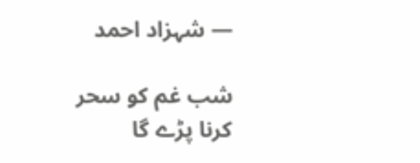— شہزاد احمد

شب غم کو سحر کرنا پڑے گا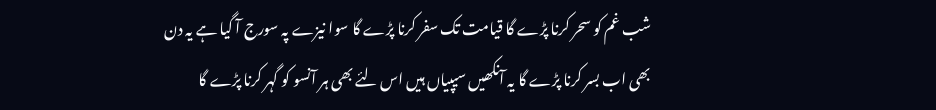شب غم کو سحر کرنا پڑے گا قیامت تک سفر کرنا پڑے گا سوا نیزے پہ سورج آ گیا ہے یہ دن بھی اب بسر کرنا پڑے گا یہ آنکھیں سیپیاں ہیں اس لئے بھی ہر آنسو کو گہر کرنا پڑے گا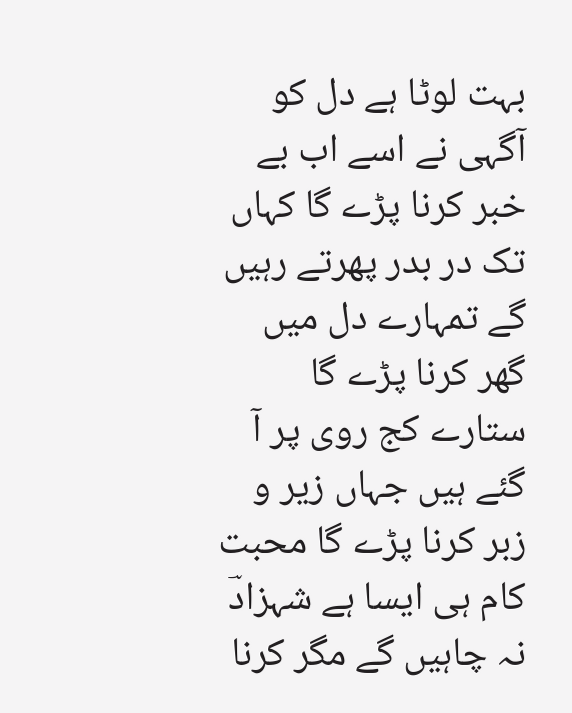بہت لوٹا ہے دل کو آگہی نے اسے اب بے خبر کرنا پڑے گا کہاں تک در بدر پھرتے رہیں گے تمہارے دل میں گھر کرنا پڑے گا ستارے کج روی پر آ گئے ہیں جہاں زیر و زبر کرنا پڑے گا محبت کام ہی ایسا ہے شہزادؔ نہ چاہیں گے مگر کرنا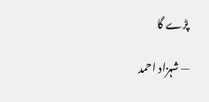پڑے گا

— شہزاد احمد